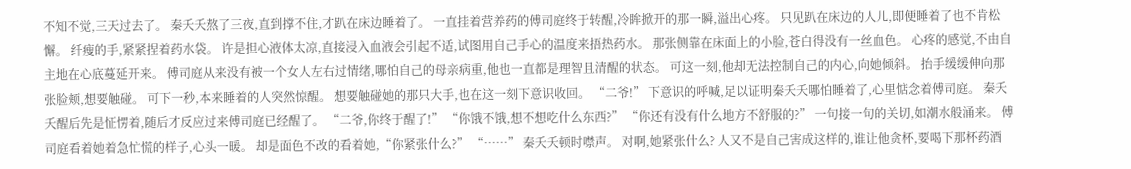不知不觉,三天过去了。 秦夭夭熬了三夜,直到撑不住,才趴在床边睡着了。 一直挂着营养药的傅司庭终于转醒,冷眸掀开的那一瞬,溢出心疼。 只见趴在床边的人儿,即便睡着了也不肯松懈。 纤瘦的手,紧紧捏着药水袋。 许是担心液体太凉,直接浸入血液会引起不适,试图用自己手心的温度来捂热药水。 那张侧靠在床面上的小脸,苍白得没有一丝血色。 心疼的感觉,不由自主地在心底蔓延开来。 傅司庭从来没有被一个女人左右过情绪,哪怕自己的母亲病重,他也一直都是理智且清醒的状态。 可这一刻,他却无法控制自己的内心,向她倾斜。 抬手缓缓伸向那张脸颊,想要触碰。 可下一秒,本来睡着的人突然惊醒。 想要触碰她的那只大手,也在这一刻下意识收回。 “二爷!” 下意识的呼喊,足以证明秦夭夭哪怕睡着了,心里惦念着傅司庭。 秦夭夭醒后先是怔愣着,随后才反应过来傅司庭已经醒了。 “二爷,你终于醒了!” “你饿不饿,想不想吃什么东西?” “你还有没有什么地方不舒服的?” 一句接一句的关切,如潮水般涌来。 傅司庭看着她着急忙慌的样子,心头一暖。 却是面色不改的看着她,“你紧张什么?” “……” 秦夭夭顿时噤声。 对啊,她紧张什么? 人又不是自己害成这样的,谁让他贪杯,要喝下那杯药酒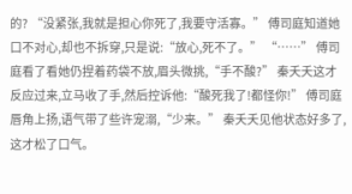的? “没紧张,我就是担心你死了,我要守活寡。” 傅司庭知道她口不对心,却也不拆穿,只是说:“放心,死不了。” “……” 傅司庭看了看她仍捏着药袋不放,眉头微挑,“手不酸?” 秦夭夭这才反应过来,立马收了手,然后控诉他:“酸死我了!都怪你!” 傅司庭唇角上扬,语气带了些许宠溺,“少来。” 秦夭夭见他状态好多了,这才松了口气。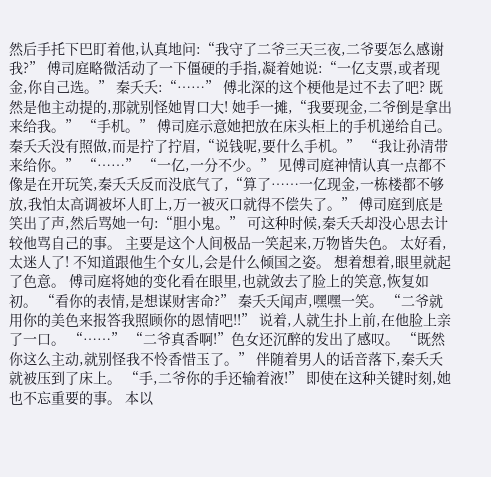然后手托下巴盯着他,认真地问:“我守了二爷三天三夜,二爷要怎么感谢我?” 傅司庭略微活动了一下僵硬的手指,凝着她说:“一亿支票,或者现金,你自己选。” 秦夭夭:“……” 傅北深的这个梗他是过不去了吧? 既然是他主动提的,那就别怪她胃口大! 她手一摊,“我要现金,二爷倒是拿出来给我。” “手机。” 傅司庭示意她把放在床头柜上的手机递给自己。 秦夭夭没有照做,而是拧了拧眉,“说钱呢,要什么手机。” “我让孙清带来给你。” “……” “一亿,一分不少。” 见傅司庭神情认真一点都不像是在开玩笑,秦夭夭反而没底气了,“算了……一亿现金,一栋楼都不够放,我怕太高调被坏人盯上,万一被灭口就得不偿失了。” 傅司庭到底是笑出了声,然后骂她一句:“胆小鬼。” 可这种时候,秦夭夭却没心思去计较他骂自己的事。 主要是这个人间极品一笑起来,万物皆失色。 太好看,太迷人了! 不知道跟他生个女儿,会是什么倾国之姿。 想着想着,眼里就起了色意。 傅司庭将她的变化看在眼里,也就敛去了脸上的笑意,恢复如初。 “看你的表情,是想谋财害命?” 秦夭夭闻声,嘿嘿一笑。 “二爷就用你的美色来报答我照顾你的恩情吧!!” 说着,人就生扑上前,在他脸上亲了一口。 “……” “二爷真香啊!”色女还沉醉的发出了感叹。 “既然你这么主动,就别怪我不怜香惜玉了。” 伴随着男人的话音落下,秦夭夭就被压到了床上。 “手,二爷你的手还输着液!” 即使在这种关键时刻,她也不忘重要的事。 本以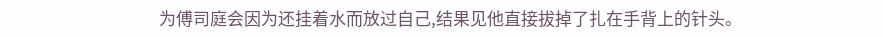为傅司庭会因为还挂着水而放过自己,结果见他直接拔掉了扎在手背上的针头。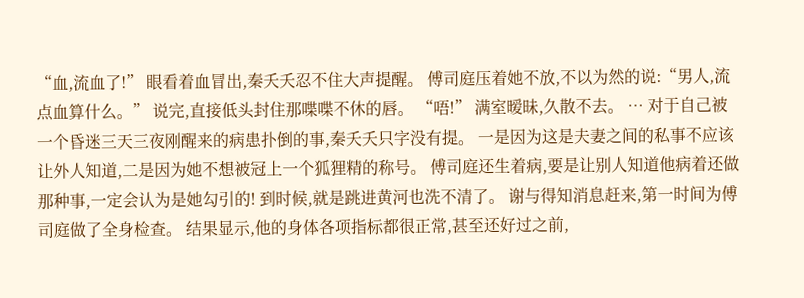“血,流血了!” 眼看着血冒出,秦夭夭忍不住大声提醒。 傅司庭压着她不放,不以为然的说:“男人,流点血算什么。” 说完,直接低头封住那喋喋不休的唇。 “唔!” 满室暧昧,久散不去。 … 对于自己被一个昏迷三天三夜刚醒来的病患扑倒的事,秦夭夭只字没有提。 一是因为这是夫妻之间的私事不应该让外人知道,二是因为她不想被冠上一个狐狸精的称号。 傅司庭还生着病,要是让别人知道他病着还做那种事,一定会认为是她勾引的! 到时候,就是跳进黄河也洗不清了。 谢与得知消息赶来,第一时间为傅司庭做了全身检查。 结果显示,他的身体各项指标都很正常,甚至还好过之前,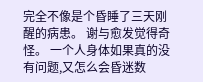完全不像是个昏睡了三天刚醒的病患。 谢与愈发觉得奇怪。 一个人身体如果真的没有问题,又怎么会昏迷数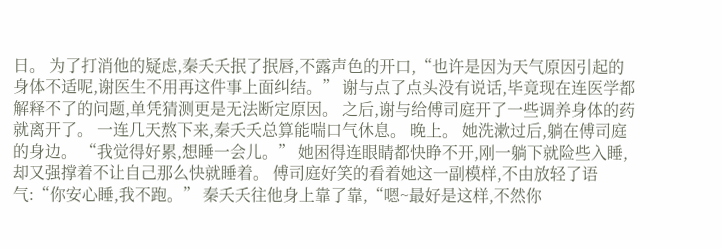日。 为了打消他的疑虑,秦夭夭抿了抿唇,不露声色的开口,“也许是因为天气原因引起的身体不适呢,谢医生不用再这件事上面纠结。” 谢与点了点头没有说话,毕竟现在连医学都解释不了的问题,单凭猜测更是无法断定原因。 之后,谢与给傅司庭开了一些调养身体的药就离开了。 一连几天熬下来,秦夭夭总算能喘口气休息。 晚上。 她洗漱过后,躺在傅司庭的身边。 “我觉得好累,想睡一会儿。” 她困得连眼睛都快睁不开,刚一躺下就险些入睡,却又强撑着不让自己那么快就睡着。 傅司庭好笑的看着她这一副模样,不由放轻了语气:“你安心睡,我不跑。” 秦夭夭往他身上靠了靠,“嗯~最好是这样,不然你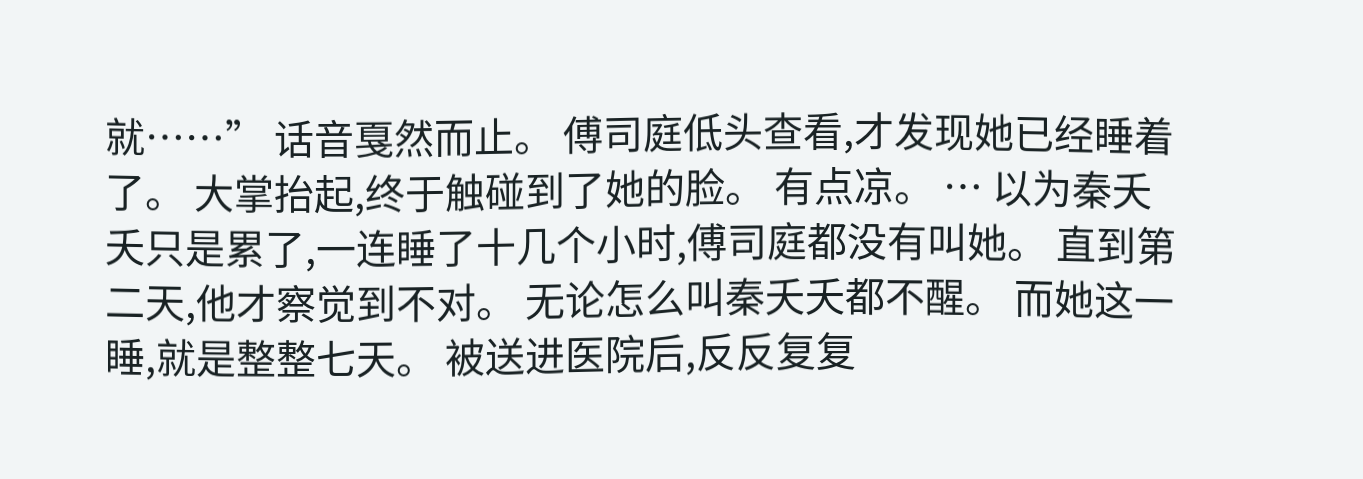就……” 话音戛然而止。 傅司庭低头查看,才发现她已经睡着了。 大掌抬起,终于触碰到了她的脸。 有点凉。 … 以为秦夭夭只是累了,一连睡了十几个小时,傅司庭都没有叫她。 直到第二天,他才察觉到不对。 无论怎么叫秦夭夭都不醒。 而她这一睡,就是整整七天。 被送进医院后,反反复复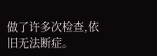做了许多次检查,依旧无法断症。